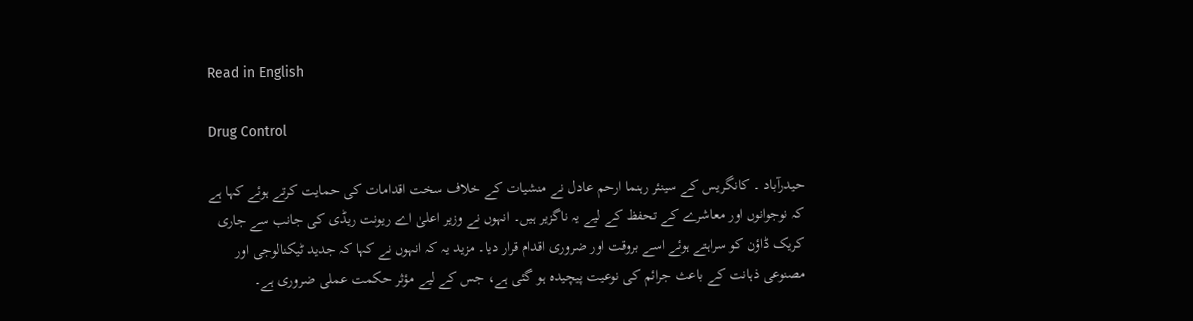Read in English

Drug Control

حیدرآباد ۔ کانگریس کے سینئر رہنما ارحم عادل نے منشیات کے خلاف سخت اقدامات کی حمایت کرتے ہوئے کہا ہے کہ نوجوانوں اور معاشرے کے تحفظ کے لیے یہ ناگزیر ہیں۔ انہوں نے وزیر اعلیٰ اے ریونت ریڈی کی جانب سے جاری کریک ڈاؤن کو سراہتے ہوئے اسے بروقت اور ضروری اقدام قرار دیا۔ مزید یہ کہ انہوں نے کہا کہ جدید ٹیکنالوجی اور مصنوعی ذہانت کے باعث جرائم کی نوعیت پیچیدہ ہو گئی ہے، جس کے لیے مؤثر حکمت عملی ضروری ہے۔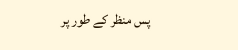پس منظر کے طور پر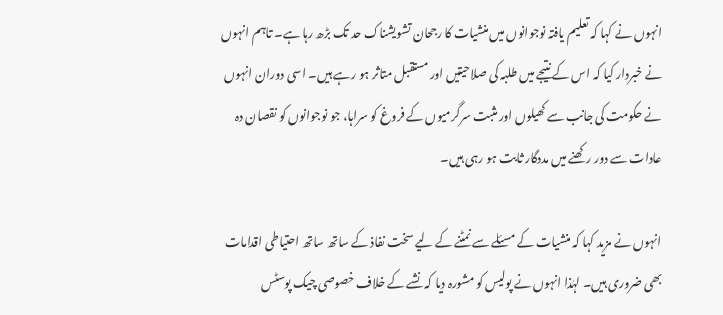انہوں نے کہا کہ تعلیم یافتہ نوجوانوں میں منشیات کا رجحان تشویشناک حد تک بڑھ رہا ہے۔ تاہم انہوں نے خبردار کیا کہ اس کے نتیجے میں طلبہ کی صلاحیتیں اور مستقبل متاثر ہو رہے ہیں۔ اسی دوران انہوں نے حکومت کی جانب سے کھیلوں اور مثبت سرگرمیوں کے فروغ کو سراہا، جو نوجوانوں کو نقصان دہ عادات سے دور رکھنے میں مددگار ثابت ہو رہی ہیں۔

انہوں نے مزید کہا کہ منشیات کے مسئلے سے نمٹنے کے لیے سخت نفاذ کے ساتھ ساتھ احتیاطی اقدامات بھی ضروری ہیں۔ لہٰذا انہوں نے پولیس کو مشورہ دیا کہ نشے کے خلاف خصوصی چیک پوسٹس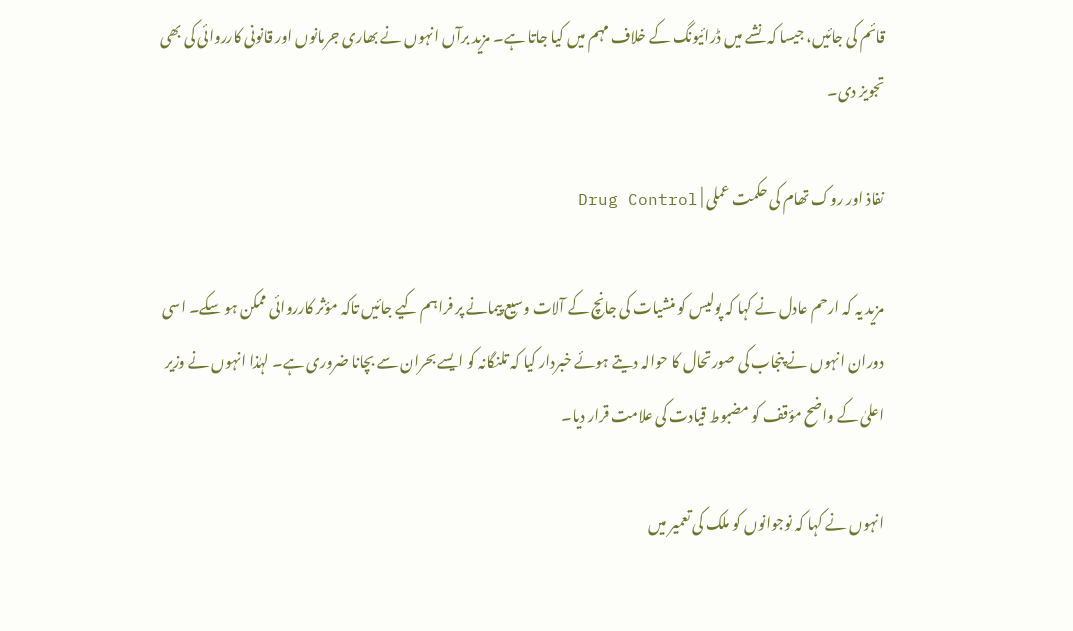قائم کی جائیں، جیسا کہ نشے میں ڈرائیونگ کے خلاف مہم میں کیا جاتا ہے۔ مزید برآں انہوں نے بھاری جرمانوں اور قانونی کارروائی کی بھی تجویز دی۔

نفاذ اور روک تھام کی حکمت عملی | Drug Control

مزید یہ کہ ارحم عادل نے کہا کہ پولیس کو منشیات کی جانچ کے آلات وسیع پیمانے پر فراہم کیے جائیں تاکہ مؤثر کارروائی ممکن ہو سکے۔ اسی دوران انہوں نے پنجاب کی صورتحال کا حوالہ دیتے ہوئے خبردار کیا کہ تلنگانہ کو ایسے بحران سے بچانا ضروری ہے۔ لہٰذا انہوں نے وزیر اعلیٰ کے واضح مؤقف کو مضبوط قیادت کی علامت قرار دیا۔

انہوں نے کہا کہ نوجوانوں کو ملک کی تعمیر میں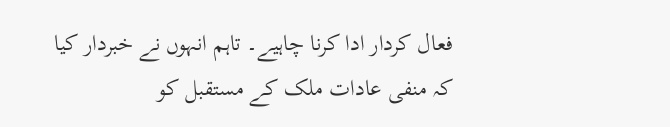فعال کردار ادا کرنا چاہیے۔ تاہم انہوں نے خبردار کیا کہ منفی عادات ملک کے مستقبل کو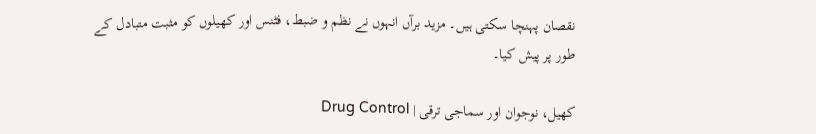نقصان پہنچا سکتی ہیں۔ مزید برآں انہوں نے نظم و ضبط، فٹنس اور کھیلوں کو مثبت متبادل کے طور پر پیش کیا۔

کھیل، نوجوان اور سماجی ترقی | Drug Control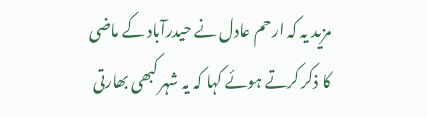مزید یہ کہ ارحم عادل نے حیدرآباد کے ماضی کا ذکر کرتے ہوئے کہا کہ یہ شہر کبھی بھارتی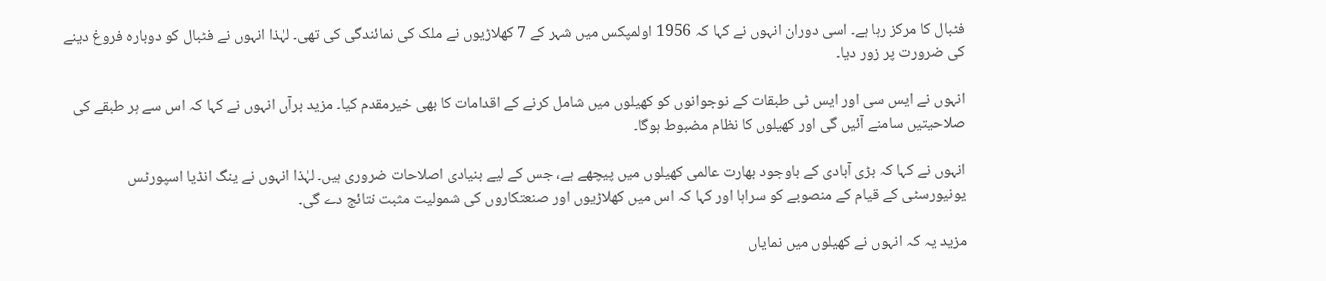فٹبال کا مرکز رہا ہے۔ اسی دوران انہوں نے کہا کہ 1956 اولمپکس میں شہر کے 7 کھلاڑیوں نے ملک کی نمائندگی کی تھی۔ لہٰذا انہوں نے فٹبال کو دوبارہ فروغ دینے کی ضرورت پر زور دیا۔

انہوں نے ایس سی اور ایس ٹی طبقات کے نوجوانوں کو کھیلوں میں شامل کرنے کے اقدامات کا بھی خیرمقدم کیا۔ مزید برآں انہوں نے کہا کہ اس سے ہر طبقے کی صلاحیتیں سامنے آئیں گی اور کھیلوں کا نظام مضبوط ہوگا۔

انہوں نے کہا کہ بڑی آبادی کے باوجود بھارت عالمی کھیلوں میں پیچھے ہے، جس کے لیے بنیادی اصلاحات ضروری ہیں۔ لہٰذا انہوں نے ینگ انڈیا اسپورٹس یونیورسٹی کے قیام کے منصوبے کو سراہا اور کہا کہ اس میں کھلاڑیوں اور صنعتکاروں کی شمولیت مثبت نتائج دے گی۔

مزید یہ کہ انہوں نے کھیلوں میں نمایاں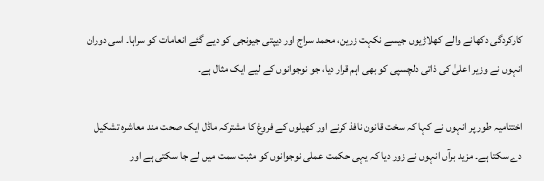کارکردگی دکھانے والے کھلاڑیوں جیسے نکہت زرین، محمد سراج اور دیپتی جیونجی کو دیے گئے انعامات کو سراہا۔ اسی دوران انہوں نے وزیر اعلیٰ کی ذاتی دلچسپی کو بھی اہم قرار دیا، جو نوجوانوں کے لیے ایک مثال ہے۔

اختتامیہ طور پر انہوں نے کہا کہ سخت قانون نافذ کرنے اور کھیلوں کے فروغ کا مشترکہ ماڈل ایک صحت مند معاشرہ تشکیل دے سکتا ہے۔ مزید برآں انہوں نے زور دیا کہ یہی حکمت عملی نوجوانوں کو مثبت سمت میں لے جا سکتی ہے اور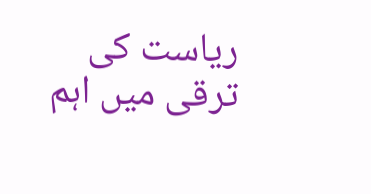ریاست کی ترقی میں اہم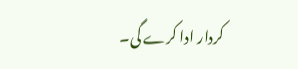کردار ادا کرے گی۔